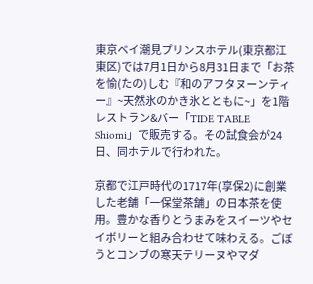東京ベイ潮見プリンスホテル(東京都江東区)では7月1日から8月31日まで「お茶を愉(たの)しむ『和のアフタヌーンティー』~天然氷のかき氷とともに~」を1階レストラン&バー「TIDE TABLE Shiomi」で販売する。その試食会が24日、同ホテルで行われた。

京都で江戸時代の1717年(享保2)に創業した老舗「一保堂茶舗」の日本茶を使用。豊かな香りとうまみをスイーツやセイボリーと組み合わせて味わえる。ごぼうとコンブの寒天テリーヌやマダ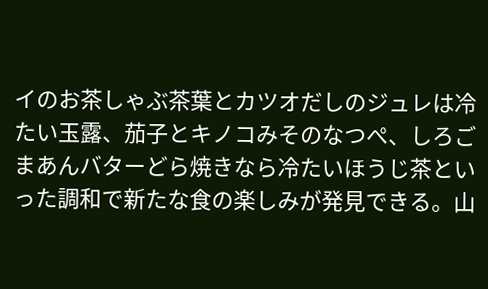イのお茶しゃぶ茶葉とカツオだしのジュレは冷たい玉露、茄子とキノコみそのなつぺ、しろごまあんバターどら焼きなら冷たいほうじ茶といった調和で新たな食の楽しみが発見できる。山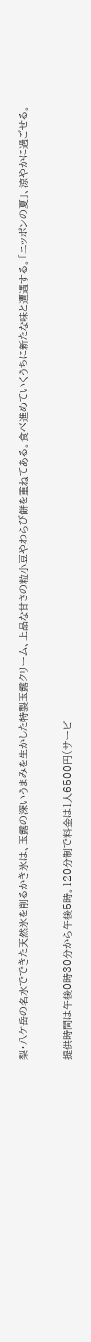梨・八ケ岳の名水でできた天然氷を削るかき氷は、玉露の深いうまみを生かした特製玉露クリーム、上品な甘さの粒小豆やわらび餅を重ねてある。食べ進めていくうちに新たな味と遭遇する。「ニッポンの夏」、涼やかに過ごせる。

提供時間は午後0時30分から午後5時。120分制で料金は1人6500円(サービ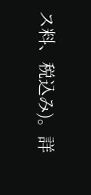ス料、税込み)。詳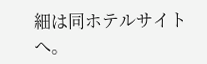細は同ホテルサイトへ。